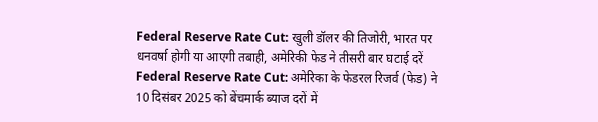Federal Reserve Rate Cut: खुली डॉलर की तिजोरी, भारत पर धनवर्षा होगी या आएगी तबाही, अमेरिकी फेड ने तीसरी बार घटाई दरें
Federal Reserve Rate Cut: अमेरिका के फेडरल रिजर्व (फेड) ने 10 दिसंबर 2025 को बेंचमार्क ब्याज दरों में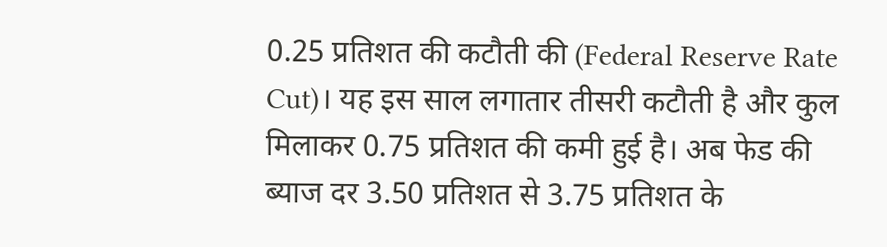0.25 प्रतिशत की कटौती की (Federal Reserve Rate Cut)। यह इस साल लगातार तीसरी कटौती है और कुल मिलाकर 0.75 प्रतिशत की कमी हुई है। अब फेड की ब्याज दर 3.50 प्रतिशत से 3.75 प्रतिशत के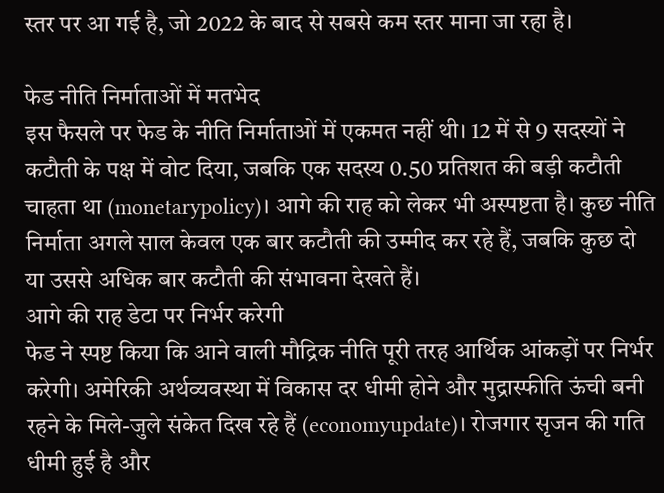स्तर पर आ गई है, जो 2022 के बाद से सबसे कम स्तर माना जा रहा है।

फेड नीति निर्माताओं में मतभेद
इस फैसले पर फेड के नीति निर्माताओं में एकमत नहीं थी। 12 में से 9 सदस्यों ने कटौती के पक्ष में वोट दिया, जबकि एक सदस्य 0.50 प्रतिशत की बड़ी कटौती चाहता था (monetarypolicy)। आगे की राह को लेकर भी अस्पष्टता है। कुछ नीति निर्माता अगले साल केवल एक बार कटौती की उम्मीद कर रहे हैं, जबकि कुछ दो या उससे अधिक बार कटौती की संभावना देखते हैं।
आगे की राह डेटा पर निर्भर करेगी
फेड ने स्पष्ट किया कि आने वाली मौद्रिक नीति पूरी तरह आर्थिक आंकड़ों पर निर्भर करेगी। अमेरिकी अर्थव्यवस्था में विकास दर धीमी होने और मुद्रास्फीति ऊंची बनी रहने के मिले-जुले संकेत दिख रहे हैं (economyupdate)। रोजगार सृजन की गति धीमी हुई है और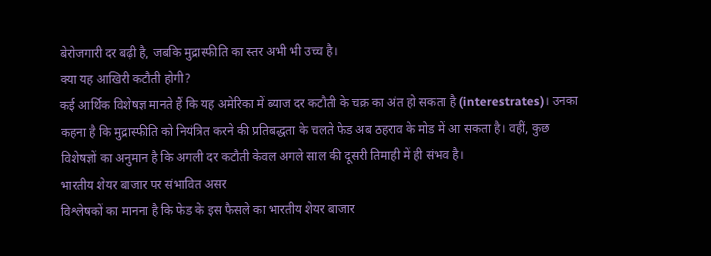बेरोजगारी दर बढ़ी है, जबकि मुद्रास्फीति का स्तर अभी भी उच्च है।
क्या यह आखिरी कटौती होगी?
कई आर्थिक विशेषज्ञ मानते हैं कि यह अमेरिका में ब्याज दर कटौती के चक्र का अंत हो सकता है (interestrates)। उनका कहना है कि मुद्रास्फीति को नियंत्रित करने की प्रतिबद्धता के चलते फेड अब ठहराव के मोड में आ सकता है। वहीं, कुछ विशेषज्ञों का अनुमान है कि अगली दर कटौती केवल अगले साल की दूसरी तिमाही में ही संभव है।
भारतीय शेयर बाजार पर संभावित असर
विश्लेषकों का मानना है कि फेड के इस फैसले का भारतीय शेयर बाजार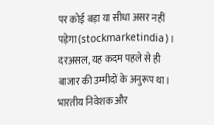पर कोई बड़ा या सीधा असर नहीं पड़ेगा (stockmarketindia)। दरअसल, यह कदम पहले से ही बाजार की उम्मीदों के अनुरूप था। भारतीय निवेशक और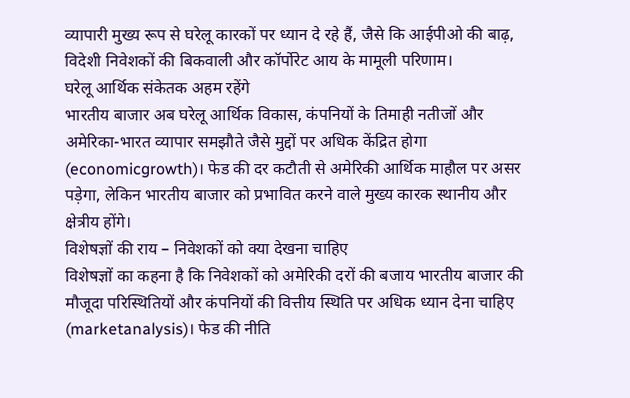व्यापारी मुख्य रूप से घरेलू कारकों पर ध्यान दे रहे हैं, जैसे कि आईपीओ की बाढ़, विदेशी निवेशकों की बिकवाली और कॉर्पोरेट आय के मामूली परिणाम।
घरेलू आर्थिक संकेतक अहम रहेंगे
भारतीय बाजार अब घरेलू आर्थिक विकास, कंपनियों के तिमाही नतीजों और अमेरिका-भारत व्यापार समझौते जैसे मुद्दों पर अधिक केंद्रित होगा (economicgrowth)। फेड की दर कटौती से अमेरिकी आर्थिक माहौल पर असर पड़ेगा, लेकिन भारतीय बाजार को प्रभावित करने वाले मुख्य कारक स्थानीय और क्षेत्रीय होंगे।
विशेषज्ञों की राय – निवेशकों को क्या देखना चाहिए
विशेषज्ञों का कहना है कि निवेशकों को अमेरिकी दरों की बजाय भारतीय बाजार की मौजूदा परिस्थितियों और कंपनियों की वित्तीय स्थिति पर अधिक ध्यान देना चाहिए (marketanalysis)। फेड की नीति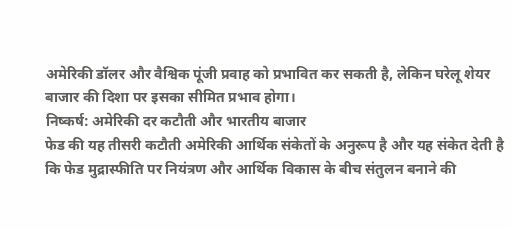अमेरिकी डॉलर और वैश्विक पूंजी प्रवाह को प्रभावित कर सकती है, लेकिन घरेलू शेयर बाजार की दिशा पर इसका सीमित प्रभाव होगा।
निष्कर्ष: अमेरिकी दर कटौती और भारतीय बाजार
फेड की यह तीसरी कटौती अमेरिकी आर्थिक संकेतों के अनुरूप है और यह संकेत देती है कि फेड मुद्रास्फीति पर नियंत्रण और आर्थिक विकास के बीच संतुलन बनाने की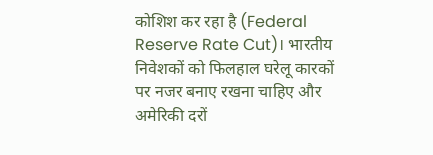कोशिश कर रहा है (Federal Reserve Rate Cut)। भारतीय निवेशकों को फिलहाल घरेलू कारकों पर नजर बनाए रखना चाहिए और अमेरिकी दरों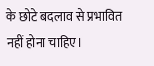के छोटे बदलाव से प्रभावित नहीं होना चाहिए।